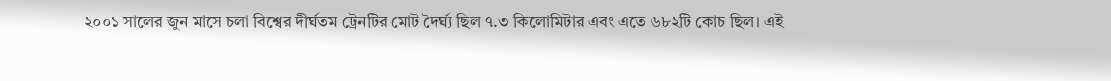২০০১ সালের জুন মাসে চলা বিশ্বের দীর্ঘতম ট্রেনটির মোট দৈর্ঘ্য ছিল ৭.৩ কিলোমিটার এবং এতে ৬৮২টি কোচ ছিল। এই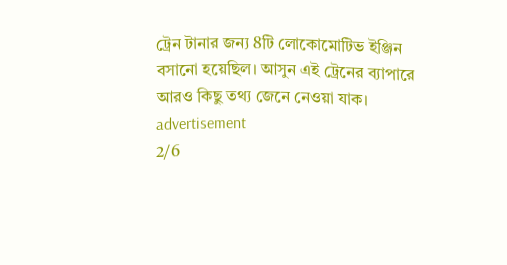ট্রেন টানার জন্য 8টি লোকোমোটিভ ইঞ্জিন বসানো হয়েছিল। আসুন এই ট্রেনের ব্যাপারে আরও কিছু তথ্য জেনে নেওয়া যাক।
advertisement
2/6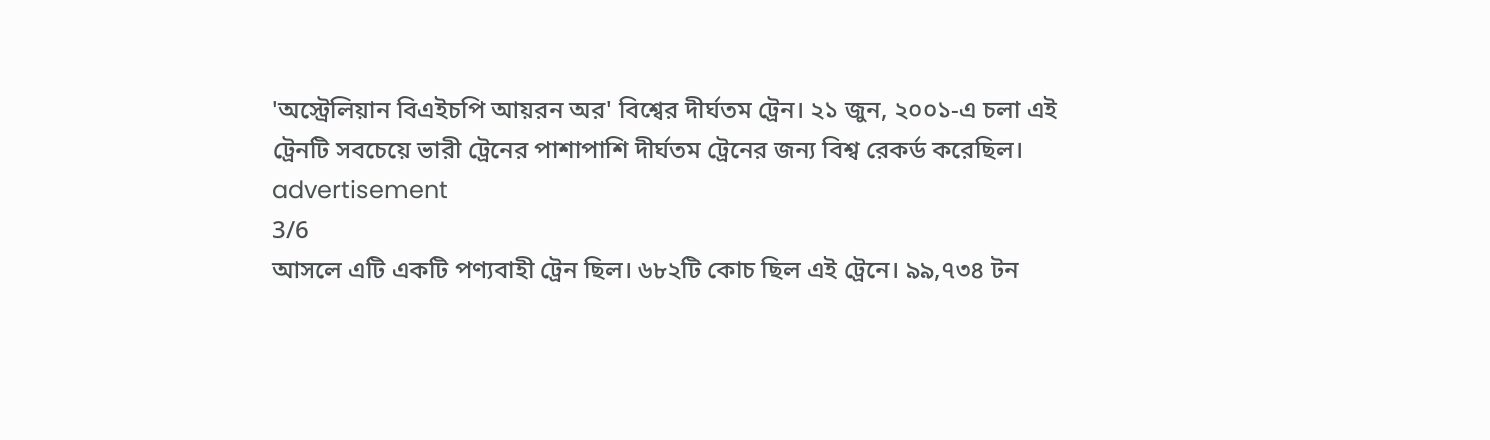'অস্ট্রেলিয়ান বিএইচপি আয়রন অর' বিশ্বের দীর্ঘতম ট্রেন। ২১ জুন, ২০০১-এ চলা এই ট্রেনটি সবচেয়ে ভারী ট্রেনের পাশাপাশি দীর্ঘতম ট্রেনের জন্য বিশ্ব রেকর্ড করেছিল।
advertisement
3/6
আসলে এটি একটি পণ্যবাহী ট্রেন ছিল। ৬৮২টি কোচ ছিল এই ট্রেনে। ৯৯,৭৩৪ টন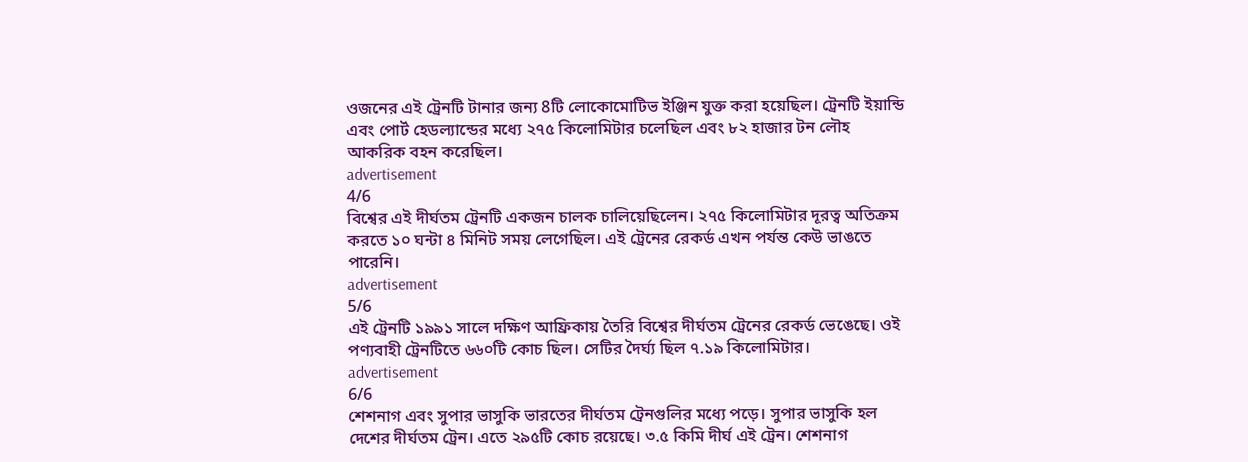ওজনের এই ট্রেনটি টানার জন্য 8টি লোকোমোটিভ ইঞ্জিন যুক্ত করা হয়েছিল। ট্রেনটি ইয়ান্ডি এবং পোর্ট হেডল্যান্ডের মধ্যে ২৭৫ কিলোমিটার চলেছিল এবং ৮২ হাজার টন লৌহ আকরিক বহন করেছিল।
advertisement
4/6
বিশ্বের এই দীর্ঘতম ট্রেনটি একজন চালক চালিয়েছিলেন। ২৭৫ কিলোমিটার দূরত্ব অতিক্রম করতে ১০ ঘন্টা ৪ মিনিট সময় লেগেছিল। এই ট্রেনের রেকর্ড এখন পর্যন্ত কেউ ভাঙতে পারেনি।
advertisement
5/6
এই ট্রেনটি ১৯৯১ সালে দক্ষিণ আফ্রিকায় তৈরি বিশ্বের দীর্ঘতম ট্রেনের রেকর্ড ভেঙেছে। ওই পণ্যবাহী ট্রেনটিতে ৬৬০টি কোচ ছিল। সেটির দৈর্ঘ্য ছিল ৭.১৯ কিলোমিটার।
advertisement
6/6
শেশনাগ এবং সুপার ভাসুকি ভারতের দীর্ঘতম ট্রেনগুলির মধ্যে পড়ে। সুপার ভাসুকি হল দেশের দীর্ঘতম ট্রেন। এতে ২৯৫টি কোচ রয়েছে। ৩.৫ কিমি দীর্ঘ এই ট্রেন। শেশনাগ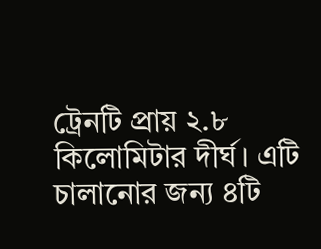ট্রেনটি প্রায় ২.৮ কিলোমিটার দীর্ঘ। এটি চালানোর জন্য ৪টি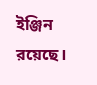ইঞ্জিন রয়েছে।